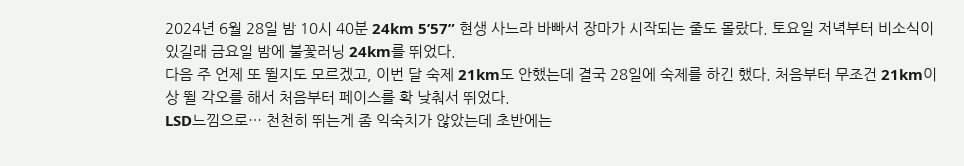2024년 6월 28일 밤 10시 40분 24km 5’57” 현생 사느라 바빠서 장마가 시작되는 줄도 몰랐다. 토요일 저녁부터 비소식이 있길래 금요일 밤에 불꽃러닝 24km를 뛰었다.
다음 주 언제 또 뛸지도 모르겠고, 이번 달 숙제 21km도 안했는데 결국 28일에 숙제를 하긴 했다. 처음부터 무조건 21km이상 뛸 각오를 해서 처음부터 페이스를 확 낮춰서 뛰었다.
LSD느낌으로… 천천히 뛰는게 좀 익숙치가 않았는데 초반에는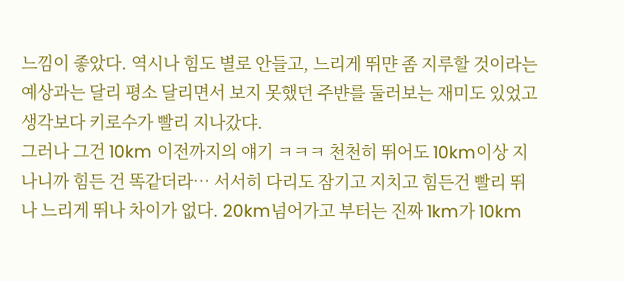느낌이 좋았다. 역시나 힘도 별로 안들고, 느리게 뛰먄 좀 지루할 것이라는 예상과는 달리 평소 달리면서 보지 못했던 주뱐를 둘러보는 재미도 있었고 생각보다 키로수가 빨리 지나갔댜.
그러나 그건 10km 이전까지의 얘기 ㅋㅋㅋ 천천히 뛰어도 10km이상 지나니까 힘든 건 똑같더라… 서서히 다리도 잠기고 지치고 힘든건 빨리 뛰나 느리게 뛰나 차이가 없다. 20km넘어가고 부터는 진짜 1km가 10km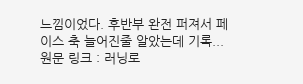느낌이었다. 후반부 완전 퍼져서 페이스 축 늘어진줄 알았는데 기록...
원문 링크 : 러닝로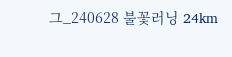그_240628 불꽃러닝 24km